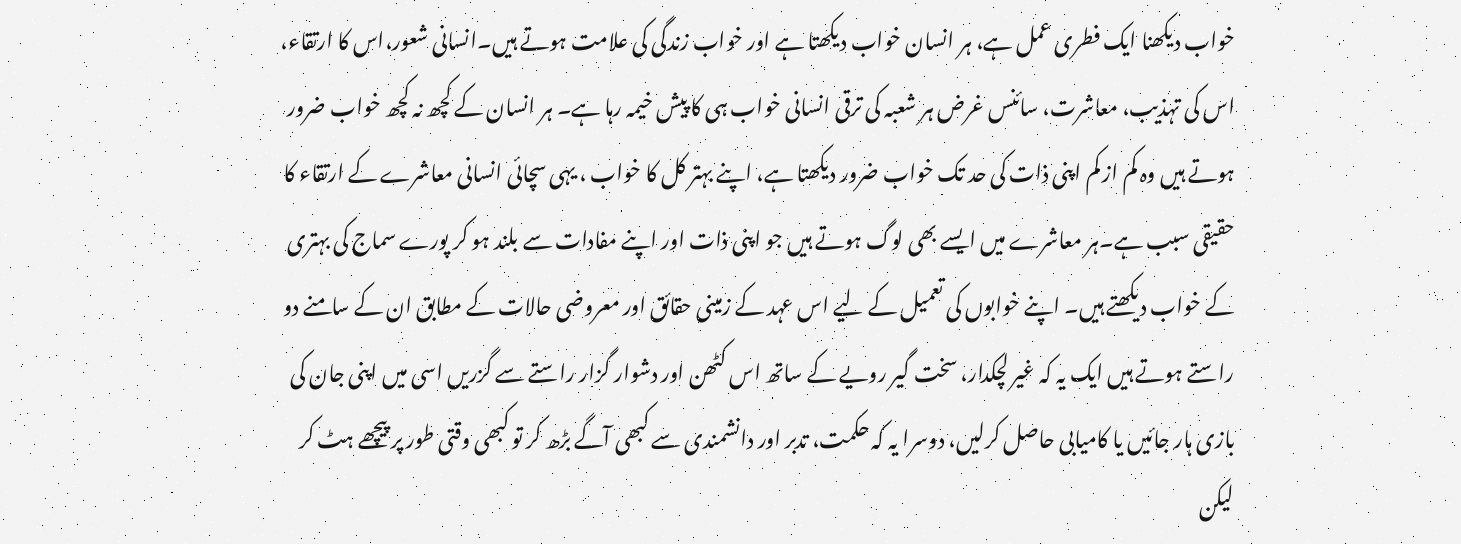خواب دیکھنا ایک فطری عمل ہے، ہر انسان خواب دیکھتا ہے اور خواب زندگی کی علامت ہوتے ہیں۔انسانی شعور،اس کا ارتقاء، اس کی تہذیب، معاشرت، سائنس غرض ہر شعبہ کی ترقی انسانی خواب ہی کا پیش خیمہ رہا ہے۔ ہر انسان کے کچھ نہ کچھ خواب ضرور ہوتے ہیں وہ کم از کم اپنی ذات کی حد تک خواب ضرور دیکھتا ہے، اپنے بہتر کل کا خواب ، یہی سچائی انسانی معاشرے کے ارتقاء کا حقیقی سبب ہے۔ہر معاشرے میں ایسے بھی لوگ ہوتے ہیں جو اپنی ذات اور اپنے مفادات سے بلند ہو کر پورے سماج کی بہتری کے خواب دیکھتے ہیں۔ اپنے خوابوں کی تعمیل کے لیے اس عہد کے زمینی حقائق اور معروضی حالات کے مطابق ان کے سامنے دو راستے ہوتے ہیں ایک یہ کہ غیر لچکدار، سخت گیر رویے کے ساتھ اس کٹھن اور دشوار گزار راستے سے گزریں اسی میں اپنی جان کی بازی ہار جائیں یا کامیابی حاصل کرلیں، دوسرا یہ کہ حکمت، تدبر اور دانشمندی سے کبھی آگے بڑھ کر تو کبھی وقتی طور پر پیچھے ہٹ کر لیکن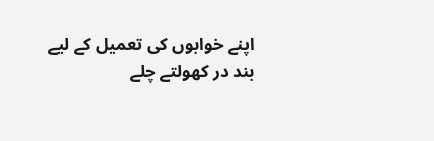اپنے خوابوں کی تعمیل کے لیے بند در کھولتے چلے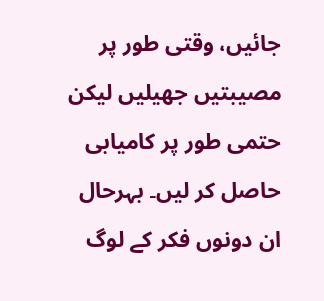جائیں، وقتی طور پر مصیبتیں جھیلیں لیکن حتمی طور پر کامیابی حاصل کر لیں۔ بہرحال ان دونوں فکر کے لوگ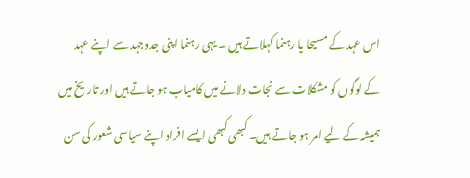اس عہد کے مسیحا یا رہنما کہلاتے ہیں ۔ یہی رہنما اپنی جدوجہد سے اپنے عہد کے لوگوں کو مشکلات سے نجات دلانے میں کامیاب ہو جاتے ہیں اور تاریخ میں ہمیشہ کے لیے امر ہو جاتے ہیں۔ کبھی کبھی ایسے افراد اپنے سیاسی شعور کی سن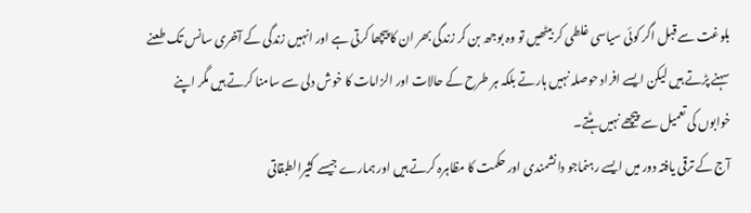بلوغت سے قبل اگر کوئی سیاسی غلطی کر بیٹھیں تو وہ بوجھ بن کر زندگی بھر ان کا پیچھا کرتی ہے اور انہیں زندگی کے آخری سانس تک طعنے سہنے پڑتے ہیں لیکن ایسے افراد حوصلہ نہیں ہارتے بلکہ ہر طرح کے حالات اور الزامات کا خوش دلی سے سامنا کرتے ہیں مگر اپنے خوابوں کی تعمیل سے پیچھے نہیں ہٹتے۔
آج کے ترقی یافتہ دور میں ایسے رہنماجو دانشمندی اور حکمت کا مظاہرہ کرتے ہیں اور ہمارے جیسے کثیرالطبقاتی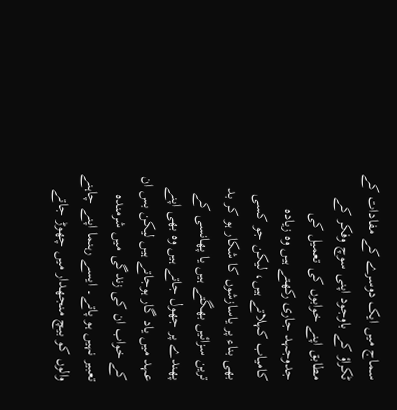سماج میں ایک دوسرے کے مفادات کے ٹکراؤ کے باوجود اپنی سوچ وفکر کے مطابق اپنے خوابوں کی تعمیل کی جدوجہد جاری رکھتے ہیں وہ زیادہ کامیاب کہلاتے ہیں، لیکن جو کسی بھی بناء پر یاسازشوں کا شکار ہو کر بد ترین سزائیں بھگتے ہیں یا پھانسی کے پھندے پر جھول جاتے ہیں وہ بھی اپنے عہد میں یاد گار ہوجاتے ہیں لیکن بس ان کے خواب ان کی زندگی میں شرمندہ تعبیر نہیں ہو پاتے۔ ایسے رہنما اپنے چاہنے والوں کو بیچ منجھدار میں چھوڑ جاتے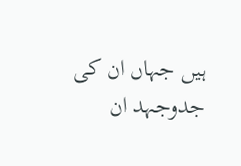ہیں جہاں ان کی جدوجہد ان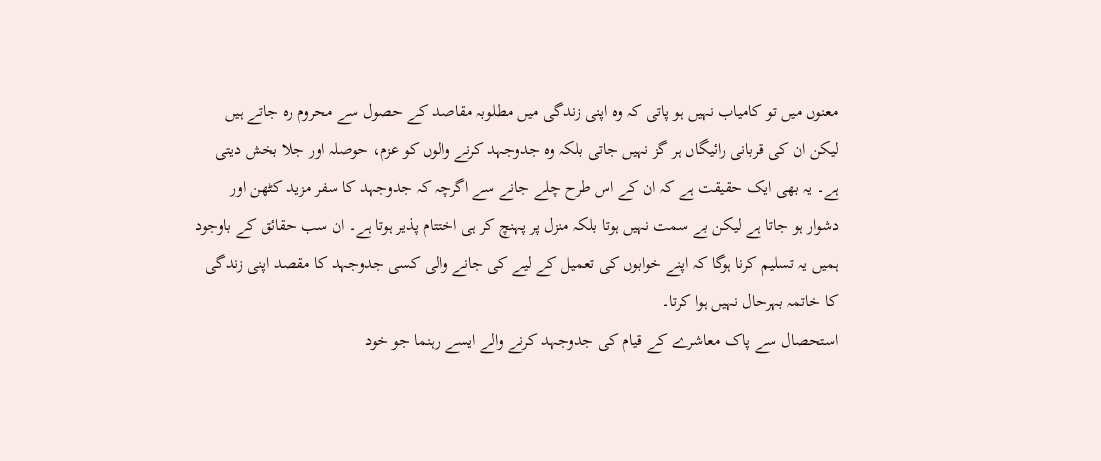معنوں میں تو کامیاب نہیں ہو پاتی کہ وہ اپنی زندگی میں مطلوبہ مقاصد کے حصول سے محروم رہ جاتے ہیں لیکن ان کی قربانی رائیگاں ہر گز نہیں جاتی بلکہ وہ جدوجہد کرنے والوں کو عزم، حوصلہ اور جلا بخش دیتی ہے۔ یہ بھی ایک حقیقت ہے کہ ان کے اس طرح چلے جانے سے اگرچہ کہ جدوجہد کا سفر مزید کٹھن اور دشوار ہو جاتا ہے لیکن بے سمت نہیں ہوتا بلکہ منزل پر پہنچ کر ہی اختتام پذیر ہوتا ہے۔ ان سب حقائق کے باوجود ہمیں یہ تسلیم کرنا ہوگا کہ اپنے خوابوں کی تعمیل کے لیے کی جانے والی کسی جدوجہد کا مقصد اپنی زندگی کا خاتمہ بہرحال نہیں ہوا کرتا۔
استحصال سے پاک معاشرے کے قیام کی جدوجہد کرنے والے ایسے رہنما جو خود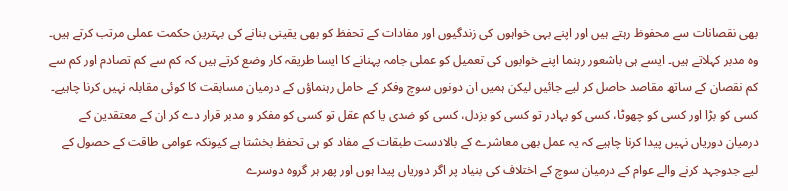بھی نقصانات سے محفوظ رہتے ہیں اور اپنے بہی خواہوں کی زندگیوں اور مفادات کے تحفظ کو بھی یقینی بنانے کی بہترین حکمت عملی مرتب کرتے ہیں۔ وہ مدبر کہلاتے ہیں۔ ایسے ہی باشعور رہنما اپنے خوابوں کی تعمیل کو عملی جامہ پہنانے کا ایسا طریقہ کار وضع کرتے ہیں کہ کم سے کم تصادم اور کم سے کم نقصان کے ساتھ مقاصد حاصل کر لیے جائیں لیکن ہمیں ان دونوں سوچ وفکر کے حامل رہنماؤں کے درمیان مسابقت کا کوئی مقابلہ نہیں کرنا چاہیے۔ کسی کو بڑا اور کسی کو چھوٹا، کسی کو بہادر تو کسی کو بزدل، کسی کو ضدی یا کم عقل تو کسی کو مفکر و مدبر قرار دے کر ان کے معتقدین کے درمیان دوریاں نہیں پیدا کرنا چاہیے کہ یہ عمل بھی معاشرے کے بالادست طبقات کے مفاد کو ہی تحفظ بخشتا ہے کیونکہ عوامی طاقت کے حصول کے لیے جدوجہد کرنے والے عوام کے درمیان سوچ کے اختلاف کی بنیاد پر اگر دوریاں پیدا ہوں اور پھر ہر گروہ دوسرے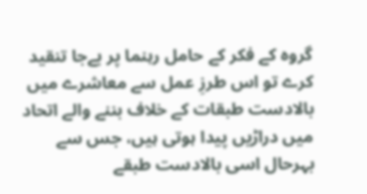گروہ کے فکر کے حامل رہنما پر بےجا تنقید کرے تو اس طرزِ عمل سے معاشرے میں بالادست طبقات کے خلاف بننے والے اتحاد میں دراڑیں پیدا ہوتی ہیں، جس سے بہرحال اسی بالادست طبقے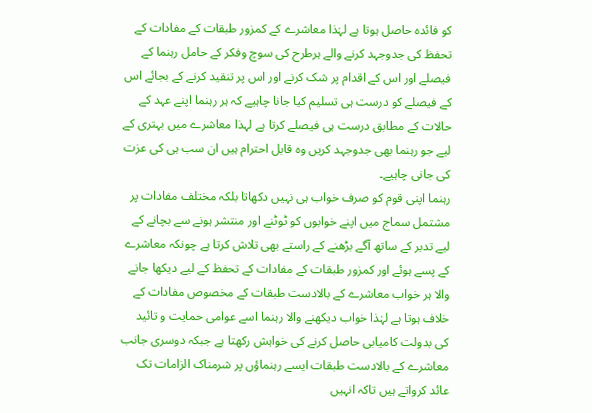کو فائدہ حاصل ہوتا ہے لہٰذا معاشرے کے کمزور طبقات کے مفادات کے تحفظ کی جدوجہد کرنے والے ہرطرح کی سوچ وفکر کے حامل رہنما کے فیصلے اور اس کے اقدام پر شک کرنے اور اس پر تنقید کرنے کے بجائے اس کے فیصلے کو درست ہی تسلیم کیا جانا چاہیے کہ ہر رہنما اپنے عہد کے حالات کے مطابق درست ہی فیصلے کرتا ہے لہذا معاشرے میں بہتری کے لیے جو رہنما بھی جدوجہد کریں وہ قابل احترام ہیں ان سب ہی کی عزت کی جانی چاہیے۔
رہنما اپنی قوم کو صرف خواب ہی نہیں دکھاتا بلکہ مختلف مفادات پر مشتمل سماج میں اپنے خوابوں کو ٹوٹنے اور منتشر ہونے سے بچانے کے لیے تدبر کے ساتھ آگے بڑھنے کے راستے بھی تلاش کرتا ہے چونکہ معاشرے کے پسے ہوئے اور کمزور طبقات کے مفادات کے تحفظ کے لیے دیکھا جانے والا ہر خواب معاشرے کے بالادست طبقات کے مخصوص مفادات کے خلاف ہوتا ہے لہٰذا خواب دیکھنے والا رہنما اسے عوامی حمایت و تائید کی بدولت کامیابی حاصل کرنے کی خواہش رکھتا ہے جبکہ دوسری جانب معاشرے کے بالادست طبقات ایسے رہنماؤں پر شرمناک الزامات تک عائد کرواتے ہیں تاکہ انہیں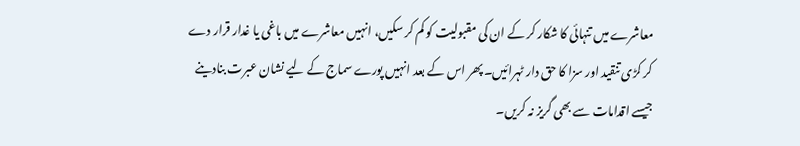معاشرے میں تنہائی کا شکار کر کے ان کی مقبولیت کو کم کر سکیں، انہیں معاشرے میں باغی یا غدار قرار دے کر کڑی تنقید اور سزا کا حق دار ٹہرائیں۔ پھر اس کے بعد انہیں پورے سماج کے لیے نشان عبرت بنادینے جیسے اقدامات سے بھی گریز نہ کریں۔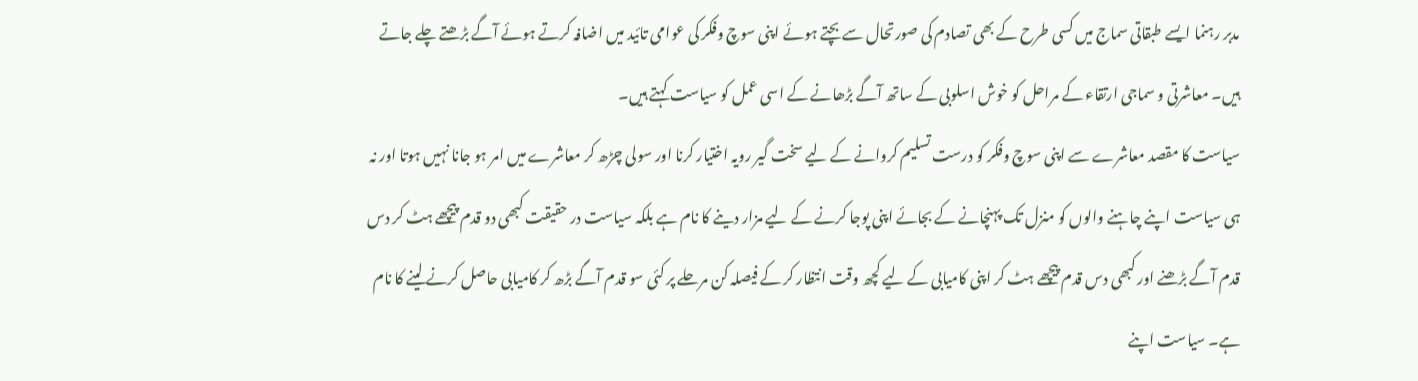مدبر رہنما ایسے طبقاتی سماج میں کسی طرح کے بھی تصادم کی صورتحال سے بچتے ہوئے اپنی سوچ وفکر کی عوامی تائید میں اضافہ کرتے ہوئے آگے بڑھتے چلے جاتے ہیں۔ معاشرتی و سماجی ارتقاء کے مراحل کو خوش اسلوبی کے ساتھ آگے بڑھانے کے اسی عمل کو سیاست کہتے ہیں۔
سیاست کا مقصد معاشرے سے اپنی سوچ وفکر کو درست تسلیم کروانے کے لیے سخت گیر رویہ اختیار کرنا اور سولی چڑھ کر معاشرے میں امر ہو جانا نہیں ہوتا اور نہ ہی سیاست اپنے چاہنے والوں کو منزل تک پہنچانے کے بجائے اپنی پوجا کرنے کے لیے مزار دینے کا نام ہے بلکہ سیاست در حقیقت کبھی دو قدم پیچھے ہٹ کر دس قدم آگے بڑھنے اور کبھی دس قدم پیچھے ہٹ کر اپنی کامیابی کے لیے کچھ وقت انتظار کر کے فیصلہ کن مرحلے پر کئی سو قدم آگے بڑھ کر کامیابی حاصل کرنے لینے کا نام ہے۔ سیاست اپنے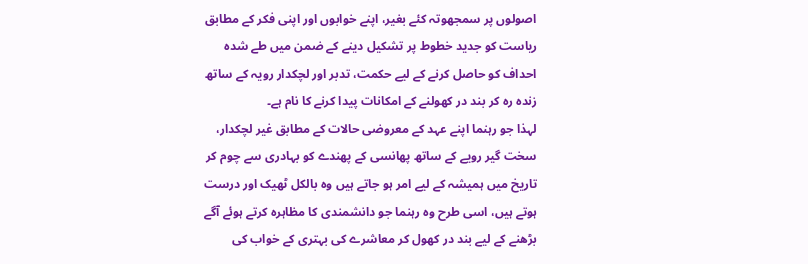اصولوں پر سمجھوتہ کئے بغیر، اپنے خوابوں اور اپنی فکر کے مطابق ریاست کو جدید خطوط پر تشکیل دینے کے ضمن میں طے شدہ احداف کو حاصل کرنے کے لیے حکمت، تدبر اور لچکدار رویہ کے ساتھ زندہ رہ کر بند در کھولنے کے امکانات پیدا کرنے کا نام ہے۔
لہذا جو رہنما اپنے عہد کے معروضی حالات کے مطابق غیر لچکدار، سخت گیر رویے کے ساتھ پھانسی کے پھندے کو بہادری سے چوم کر تاریخ میں ہمیشہ کے لیے امر ہو جاتے ہیں وہ بالکل ٹھیک اور درست ہوتے ہیں، اسی طرح وہ رہنما جو دانشمندی کا مظاہرہ کرتے ہوئے آگے بڑھنے کے لیے بند در کھول کر معاشرے کی بہتری کے خواب کی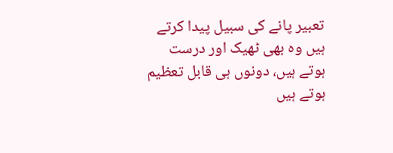تعبیر پانے کی سبیل پیدا کرتے ہیں وہ بھی ٹھیک اور درست ہوتے ہیں، دونوں ہی قابل تعظیم ہوتے ہیں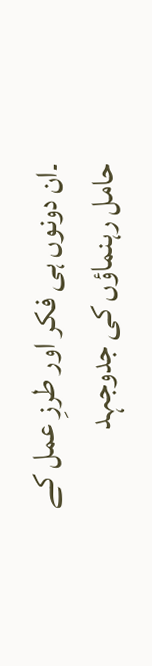۔ان دونوں ہی فکر اور طرزِ عمل کے حامل رہنماؤں کی جدوجہد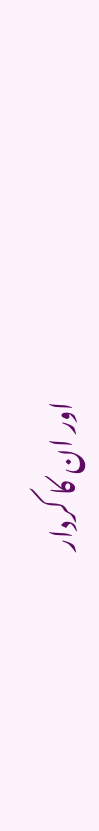اور ان کا کردار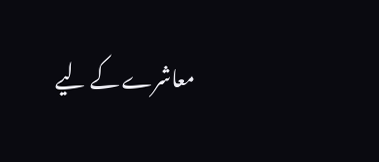معاشرے کے لیے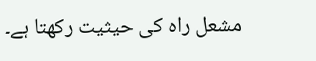مشعل راہ کی حیثیت رکھتا ہے۔